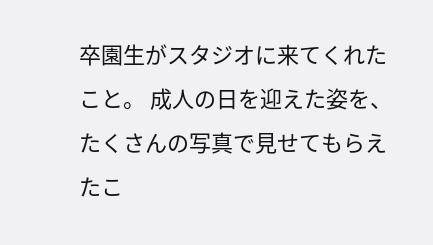卒園生がスタジオに来てくれたこと。 成人の日を迎えた姿を、たくさんの写真で見せてもらえたこ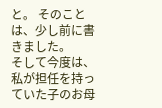と。 そのことは、少し前に書きました。
そして今度は、私が担任を持っていた子のお母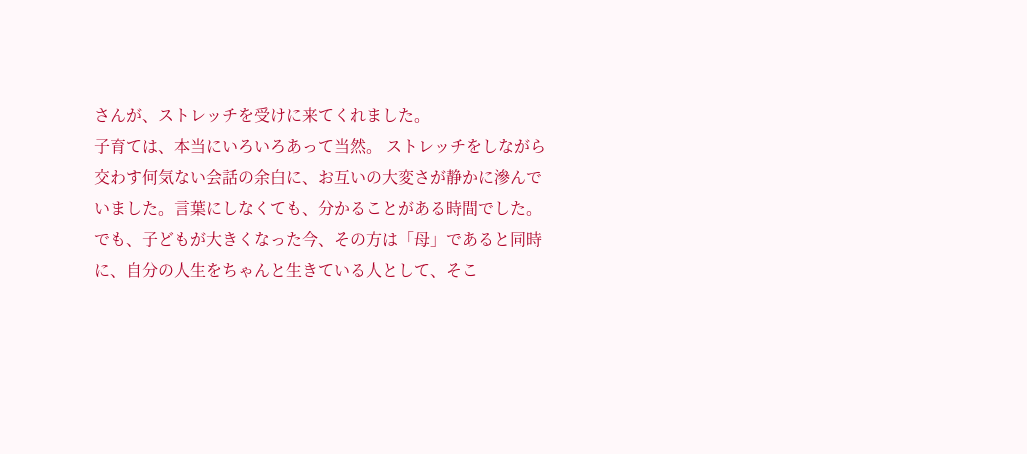さんが、ストレッチを受けに来てくれました。
子育ては、本当にいろいろあって当然。 ストレッチをしながら交わす何気ない会話の余白に、お互いの大変さが静かに滲んでいました。言葉にしなくても、分かることがある時間でした。
でも、子どもが大きくなった今、その方は「母」であると同時に、自分の人生をちゃんと生きている人として、そこ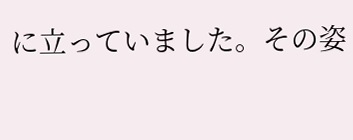に立っていました。その姿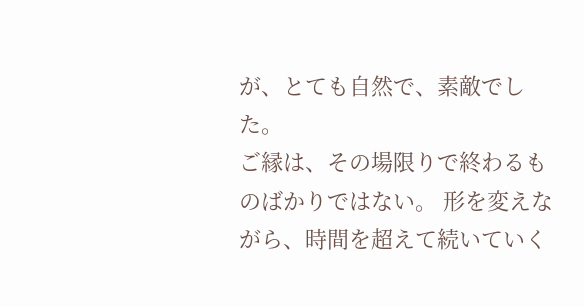が、とても自然で、素敵でした。
ご縁は、その場限りで終わるものばかりではない。 形を変えながら、時間を超えて続いていく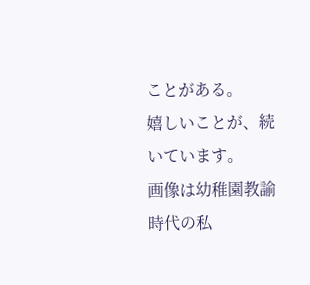ことがある。
嬉しいことが、続いています。
画像は幼稚園教諭時代の私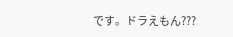です。ドラえもん???